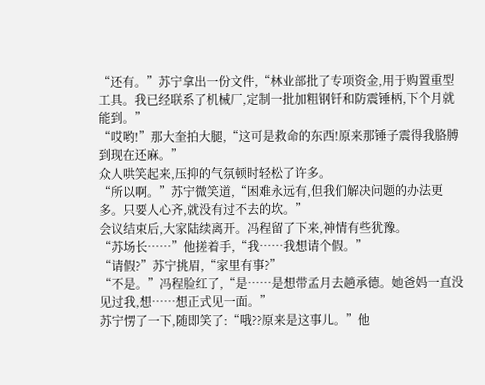“还有。”苏宁拿出一份文件,“林业部批了专项资金,用于购置重型工具。我已经联系了机械厂,定制一批加粗钢钎和防震锤柄,下个月就能到。”
“哎哟!”那大奎拍大腿,“这可是救命的东西!原来那锤子震得我胳膊到现在还麻。”
众人哄笑起来,压抑的气氛顿时轻松了许多。
“所以啊。”苏宁微笑道,“困难永远有,但我们解决问题的办法更多。只要人心齐,就没有过不去的坎。”
会议结束后,大家陆续离开。冯程留了下来,神情有些犹豫。
“苏场长……”他搓着手,“我……我想请个假。”
“请假?”苏宁挑眉,“家里有事?”
“不是。”冯程脸红了,“是……是想带孟月去趟承德。她爸妈一直没见过我,想……想正式见一面。”
苏宁愣了一下,随即笑了:“哦??原来是这事儿。”他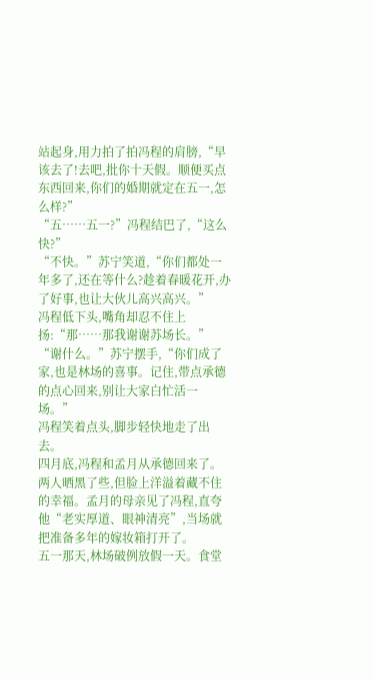站起身,用力拍了拍冯程的肩膀,“早该去了!去吧,批你十天假。顺便买点东西回来,你们的婚期就定在五一,怎么样?”
“五……五一?”冯程结巴了,“这么快?”
“不快。”苏宁笑道,“你们都处一年多了,还在等什么?趁着春暖花开,办了好事,也让大伙儿高兴高兴。”
冯程低下头,嘴角却忍不住上扬:“那……那我谢谢苏场长。”
“谢什么。”苏宁摆手,“你们成了家,也是林场的喜事。记住,带点承德的点心回来,别让大家白忙活一场。”
冯程笑着点头,脚步轻快地走了出去。
四月底,冯程和孟月从承德回来了。两人晒黑了些,但脸上洋溢着藏不住的幸福。孟月的母亲见了冯程,直夸他“老实厚道、眼神清亮”,当场就把准备多年的嫁妆箱打开了。
五一那天,林场破例放假一天。食堂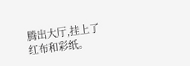腾出大厅,挂上了红布和彩纸。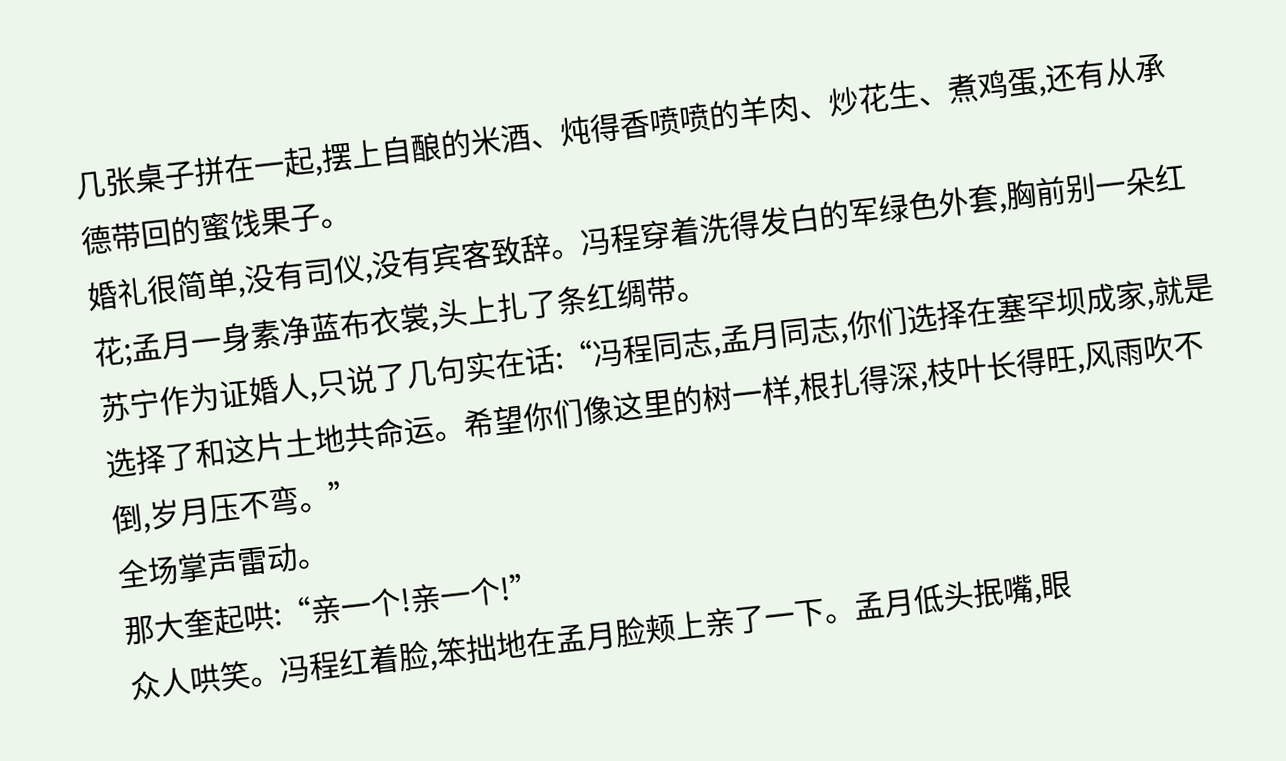几张桌子拼在一起,摆上自酿的米酒、炖得香喷喷的羊肉、炒花生、煮鸡蛋,还有从承德带回的蜜饯果子。
婚礼很简单,没有司仪,没有宾客致辞。冯程穿着洗得发白的军绿色外套,胸前别一朵红花;孟月一身素净蓝布衣裳,头上扎了条红绸带。
苏宁作为证婚人,只说了几句实在话:“冯程同志,孟月同志,你们选择在塞罕坝成家,就是选择了和这片土地共命运。希望你们像这里的树一样,根扎得深,枝叶长得旺,风雨吹不倒,岁月压不弯。”
全场掌声雷动。
那大奎起哄:“亲一个!亲一个!”
众人哄笑。冯程红着脸,笨拙地在孟月脸颊上亲了一下。孟月低头抿嘴,眼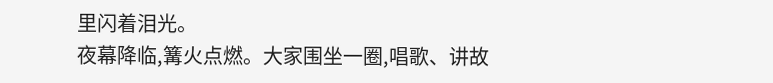里闪着泪光。
夜幕降临,篝火点燃。大家围坐一圈,唱歌、讲故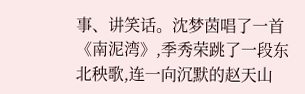事、讲笑话。沈梦茵唱了一首《南泥湾》,季秀荣跳了一段东北秧歌,连一向沉默的赵天山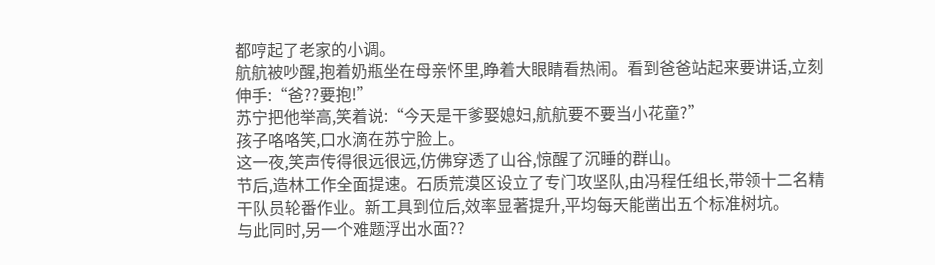都哼起了老家的小调。
航航被吵醒,抱着奶瓶坐在母亲怀里,睁着大眼睛看热闹。看到爸爸站起来要讲话,立刻伸手:“爸??要抱!”
苏宁把他举高,笑着说:“今天是干爹娶媳妇,航航要不要当小花童?”
孩子咯咯笑,口水滴在苏宁脸上。
这一夜,笑声传得很远很远,仿佛穿透了山谷,惊醒了沉睡的群山。
节后,造林工作全面提速。石质荒漠区设立了专门攻坚队,由冯程任组长,带领十二名精干队员轮番作业。新工具到位后,效率显著提升,平均每天能凿出五个标准树坑。
与此同时,另一个难题浮出水面??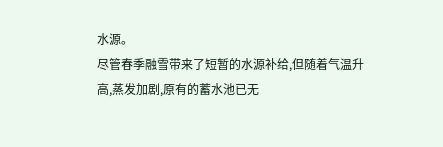水源。
尽管春季融雪带来了短暂的水源补给,但随着气温升高,蒸发加剧,原有的蓄水池已无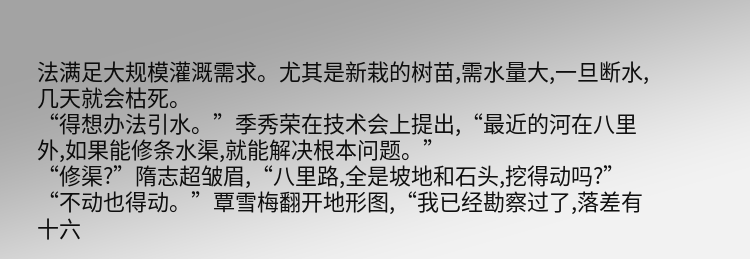法满足大规模灌溉需求。尤其是新栽的树苗,需水量大,一旦断水,几天就会枯死。
“得想办法引水。”季秀荣在技术会上提出,“最近的河在八里外,如果能修条水渠,就能解决根本问题。”
“修渠?”隋志超皱眉,“八里路,全是坡地和石头,挖得动吗?”
“不动也得动。”覃雪梅翻开地形图,“我已经勘察过了,落差有十六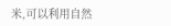米,可以利用自然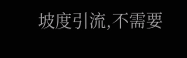坡度引流,不需要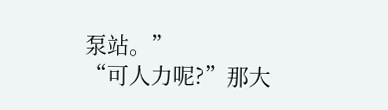泵站。”
“可人力呢?”那大